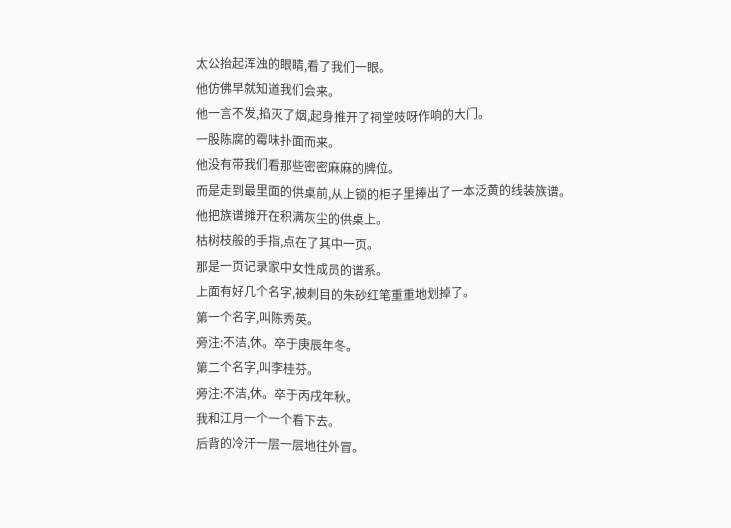太公抬起浑浊的眼睛,看了我们一眼。
他仿佛早就知道我们会来。
他一言不发,掐灭了烟,起身推开了祠堂吱呀作响的大门。
一股陈腐的霉味扑面而来。
他没有带我们看那些密密麻麻的牌位。
而是走到最里面的供桌前,从上锁的柜子里捧出了一本泛黄的线装族谱。
他把族谱摊开在积满灰尘的供桌上。
枯树枝般的手指,点在了其中一页。
那是一页记录家中女性成员的谱系。
上面有好几个名字,被刺目的朱砂红笔重重地划掉了。
第一个名字,叫陈秀英。
旁注:不洁,休。卒于庚辰年冬。
第二个名字,叫李桂芬。
旁注:不洁,休。卒于丙戌年秋。
我和江月一个一个看下去。
后背的冷汗一层一层地往外冒。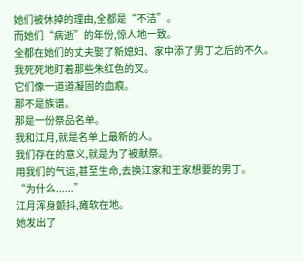她们被休掉的理由,全都是“不洁”。
而她们“病逝”的年份,惊人地一致。
全都在她们的丈夫娶了新媳妇、家中添了男丁之后的不久。
我死死地盯着那些朱红色的叉。
它们像一道道凝固的血痕。
那不是族谱。
那是一份祭品名单。
我和江月,就是名单上最新的人。
我们存在的意义,就是为了被献祭。
用我们的气运,甚至生命,去换江家和王家想要的男丁。
“为什么......”
江月浑身颤抖,瘫软在地。
她发出了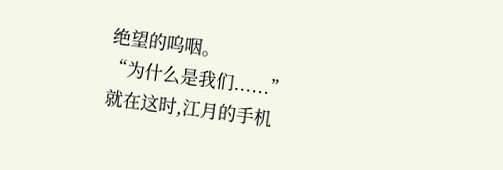绝望的呜咽。
“为什么是我们......”
就在这时,江月的手机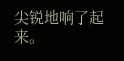尖锐地响了起来。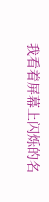我看着屏幕上闪烁的名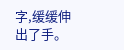字,缓缓伸出了手。